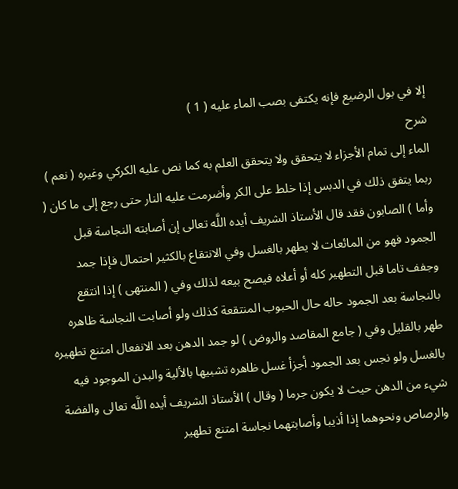إلا في بول الرضيع فإنه يكتفى بصب الماء عليه ( 1 )
شرح
الماء إلى تمام الأجزاء لا يتحقق ولا يتحقق العلم به كما نص عليه الكركي وغيره ( نعم ) ربما يتفق ذلك في الدبس إذا خلط على الكر وأضرمت عليه النار حتى رجع إلى ما كان ( وأما ) الصابون فقد قال الأستاذ الشريف أيده اللَّه تعالى إن أصابته النجاسة قبل الجمود فهو من المائعات لا يطهر بالغسل وفي الانتقاع بالكثير احتمال فإذا جمد وجفف تاما قبل التطهير كله أو أعلاه فيصح بيعه لذلك وفي ( المنتهى ) إذا انتقع بالنجاسة بعد الجمود حاله حال الحبوب المنتقعة كذلك ولو أصابت النجاسة ظاهره طهر بالقليل وفي ( جامع المقاصد والروض ) لو جمد الدهن بعد الانفعال امتنع تطهيره بالغسل ولو نجس بعد الجمود أجزأ غسل ظاهره تشبيها بالألية والبدن الموجود فيه شيء من الدهن حيث لا يكون جرما ( وقال ) الأستاذ الشريف أيده اللَّه تعالى والفضة والرصاص ونحوهما إذا أذيبا وأصابتهما نجاسة امتنع تطهير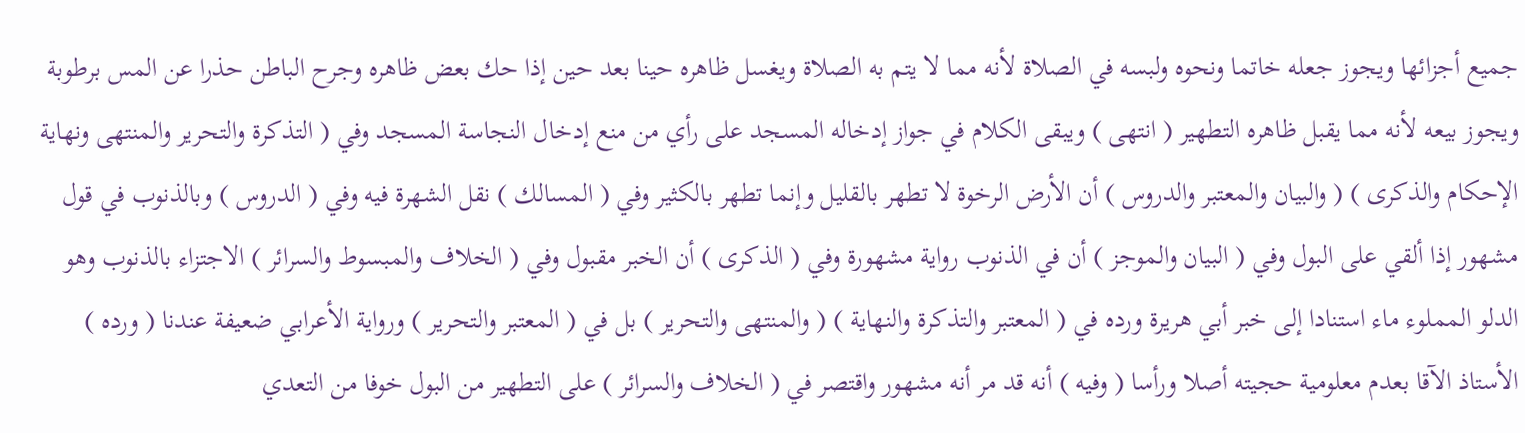جميع أجزائها ويجوز جعله خاتما ونحوه ولبسه في الصلاة لأنه مما لا يتم به الصلاة ويغسل ظاهره حينا بعد حين إذا حك بعض ظاهره وجرح الباطن حذرا عن المس برطوبة ويجوز بيعه لأنه مما يقبل ظاهره التطهير ( انتهى ) ويبقى الكلام في جواز إدخاله المسجد على رأي من منع إدخال النجاسة المسجد وفي ( التذكرة والتحرير والمنتهى ونهاية الإحكام والذكرى ) ( والبيان والمعتبر والدروس ) أن الأرض الرخوة لا تطهر بالقليل وإنما تطهر بالكثير وفي ( المسالك ) نقل الشهرة فيه وفي ( الدروس ) وبالذنوب في قول مشهور إذا ألقي على البول وفي ( البيان والموجز ) أن في الذنوب رواية مشهورة وفي ( الذكرى ) أن الخبر مقبول وفي ( الخلاف والمبسوط والسرائر ) الاجتزاء بالذنوب وهو الدلو المملوء ماء استنادا إلى خبر أبي هريرة ورده في ( المعتبر والتذكرة والنهاية ) ( والمنتهى والتحرير ) بل في ( المعتبر والتحرير ) ورواية الأعرابي ضعيفة عندنا ( ورده ) الأستاذ الآقا بعدم معلومية حجيته أصلا ورأسا ( وفيه ) أنه قد مر أنه مشهور واقتصر في ( الخلاف والسرائر ) على التطهير من البول خوفا من التعدي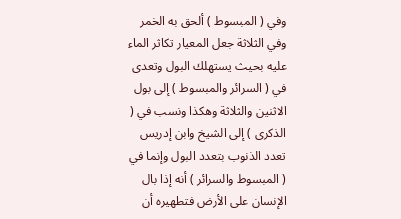وفي ( المبسوط ) ألحق به الخمر وفي الثلاثة جعل المعيار تكاثر الماء عليه بحيث يستهلك البول وتعدى في ( السرائر والمبسوط ) إلى بول الاثنين والثلاثة وهكذا ونسب في ( الذكرى ) إلى الشيخ وابن إدريس تعدد الذنوب بتعدد البول وإنما في ( المبسوط والسرائر ) أنه إذا بال الإنسان على الأرض فتطهيره أن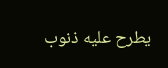يطرح عليه ذنوب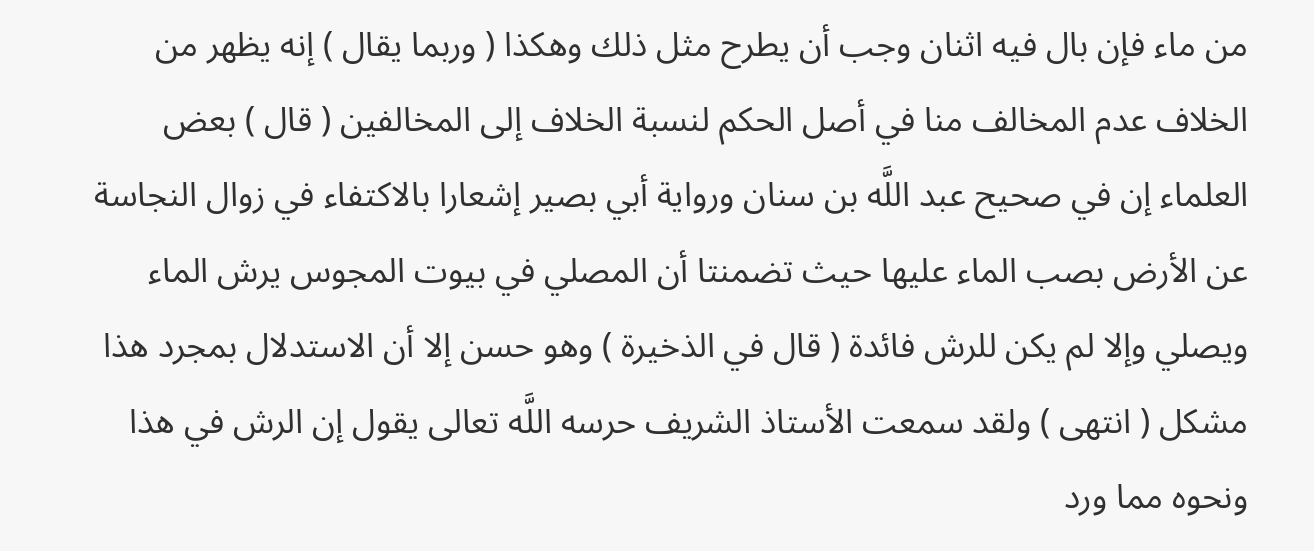من ماء فإن بال فيه اثنان وجب أن يطرح مثل ذلك وهكذا ( وربما يقال ) إنه يظهر من الخلاف عدم المخالف منا في أصل الحكم لنسبة الخلاف إلى المخالفين ( قال ) بعض العلماء إن في صحيح عبد اللَّه بن سنان ورواية أبي بصير إشعارا بالاكتفاء في زوال النجاسة عن الأرض بصب الماء عليها حيث تضمنتا أن المصلي في بيوت المجوس يرش الماء ويصلي وإلا لم يكن للرش فائدة ( قال في الذخيرة ) وهو حسن إلا أن الاستدلال بمجرد هذا مشكل ( انتهى ) ولقد سمعت الأستاذ الشريف حرسه اللَّه تعالى يقول إن الرش في هذا ونحوه مما ورد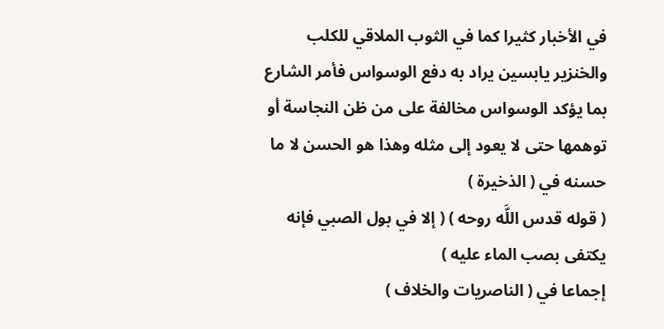في الأخبار كثيرا كما في الثوب الملاقي للكلب والخنزير يابسين يراد به دفع الوسواس فأمر الشارع بما يؤكد الوسواس مخالفة على من ظن النجاسة أو توهمها حتى لا يعود إلى مثله وهذا هو الحسن لا ما حسنه في ( الذخيرة )
( قوله قدس اللَّه روحه ) ( إلا في بول الصبي فإنه يكتفى بصب الماء عليه )
إجماعا في ( الناصريات والخلاف )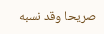صريحا وقد نسبه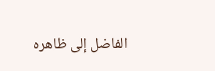الفاضل إلى ظاهره